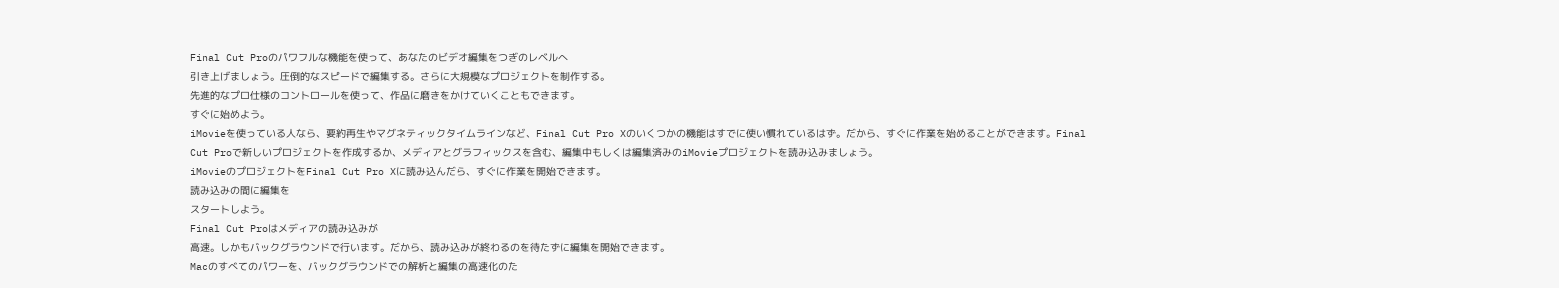Final Cut Proのパワフルな機能を使って、あなたのビデオ編集をつぎのレベルへ
引き上げましょう。圧倒的なスピードで編集する。さらに大規模なプロジェクトを制作する。
先進的なプロ仕様のコントロールを使って、作品に磨きをかけていくこともできます。
すぐに始めよう。
iMovieを使っている人なら、要約再生やマグネティックタイムラインなど、Final Cut Pro Xのいくつかの機能はすでに使い慣れているはず。だから、すぐに作業を始めることができます。Final Cut Proで新しいプロジェクトを作成するか、メディアとグラフィックスを含む、編集中もしくは編集済みのiMovieプロジェクトを読み込みましょう。
iMovieのプロジェクトをFinal Cut Pro Xに読み込んだら、すぐに作業を開始できます。
読み込みの間に編集を
スタートしよう。
Final Cut Proはメディアの読み込みが
高速。しかもバックグラウンドで行います。だから、読み込みが終わるのを待たずに編集を開始できます。
Macのすべてのパワーを、バックグラウンドでの解析と編集の高速化のた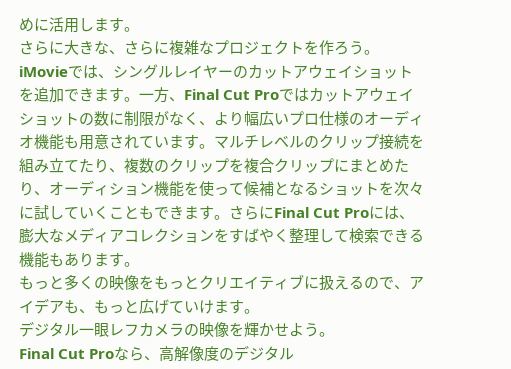めに活用します。
さらに大きな、さらに複雑なプロジェクトを作ろう。
iMovieでは、シングルレイヤーのカットアウェイショットを追加できます。一方、Final Cut Proではカットアウェイショットの数に制限がなく、より幅広いプロ仕様のオーディオ機能も用意されています。マルチレベルのクリップ接続を組み立てたり、複数のクリップを複合クリップにまとめたり、オーディション機能を使って候補となるショットを次々に試していくこともできます。さらにFinal Cut Proには、膨大なメディアコレクションをすばやく整理して検索できる機能もあります。
もっと多くの映像をもっとクリエイティブに扱えるので、アイデアも、もっと広げていけます。
デジタル一眼レフカメラの映像を輝かせよう。
Final Cut Proなら、高解像度のデジタル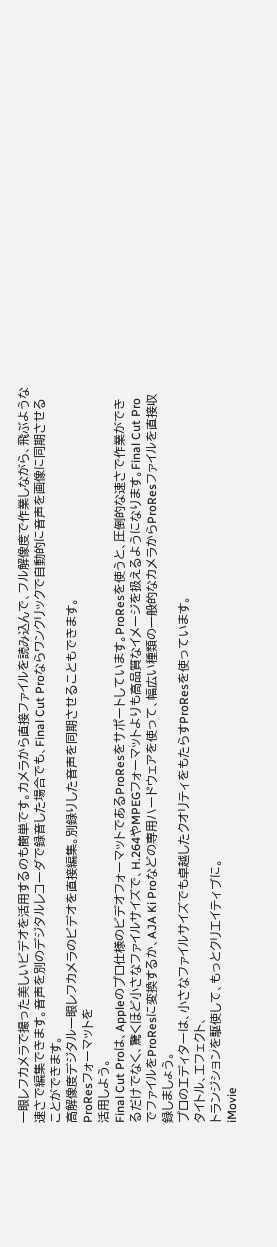一眼レフカメラで撮った美しいビデオを活用するのも簡単です。カメラから直接ファイルを読み込んで、フル解像度で作業しながら、飛ぶような速さで編集できます。音声を別のデジタルレコーダで録音した場合でも、Final Cut Proならワンクリックで自動的に音声を画像に同期させることができます。
高解像度デジタル一眼レフカメラのビデオを直接編集。別録りした音声を同期させることもできます。
ProResフォーマットを
活用しよう。
Final Cut Proは、Appleのプロ仕様のビデオフォーマットであるProResをサポートしています。ProResを使うと、圧倒的な速さで作業ができるだけでなく、驚くほど小さなファイルサイズで、H.264やMPEGフォーマットよりも高品質なイメージを扱えるようになります。Final Cut ProでファイルをProResに変換するか、AJA Ki Proなどの専用ハードウェアを使って、幅広い種類の一般的なカメラからProResファイルを直接収録しましょう。
プロのエディターは、小さなファイルサイズでも卓越したクオリティをもたらすProResを使っています。
タイトル、エフェクト、
トランジションを駆使して、もっとクリエイティブに。
iMovie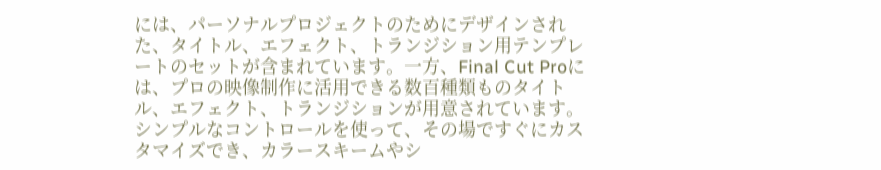には、パーソナルプロジェクトのためにデザインされた、タイトル、エフェクト、トランジション用テンプレートのセットが含まれています。一方、Final Cut Proには、プロの映像制作に活用できる数百種類ものタイトル、エフェクト、トランジションが用意されています。シンプルなコントロールを使って、その場ですぐにカスタマイズでき、カラースキームやシ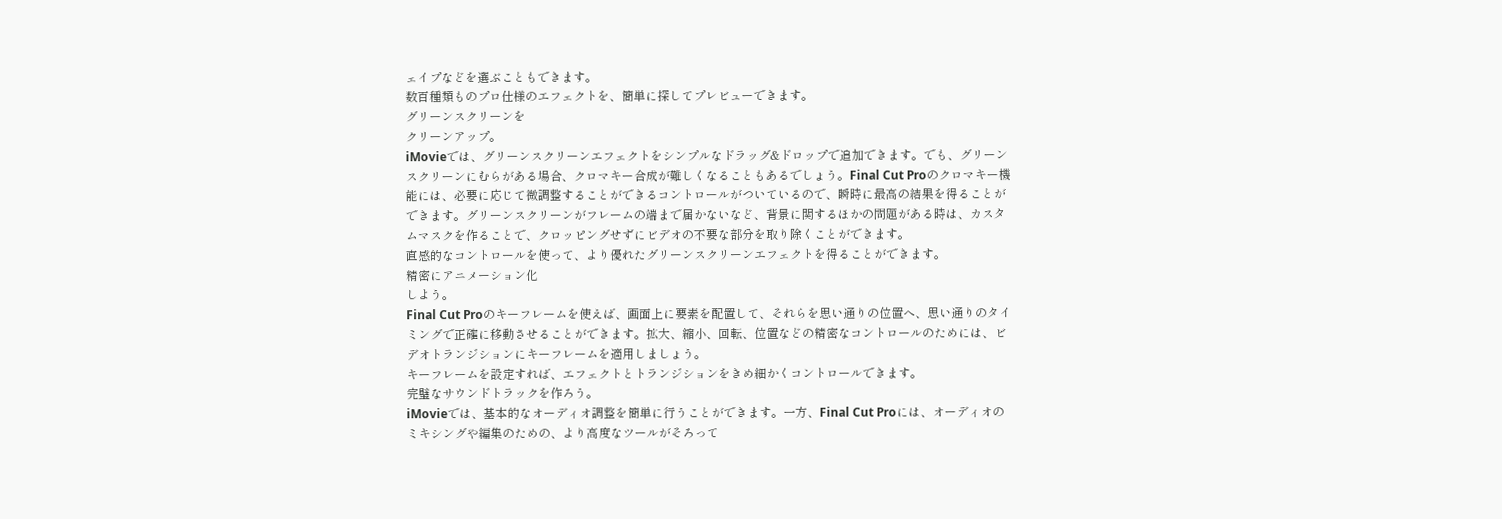ェイプなどを選ぶこともできます。
数百種類ものプロ仕様のエフェクトを、簡単に探してプレビューできます。
グリーンスクリーンを
クリーンアップ。
iMovieでは、グリーンスクリーンエフェクトをシンプルなドラッグ&ドロップで追加できます。でも、グリーンスクリーンにむらがある場合、クロマキー合成が難しくなることもあるでしょう。Final Cut Proのクロマキー機能には、必要に応じて微調整することができるコントロールがついているので、瞬時に最高の結果を得ることができます。グリーンスクリーンがフレームの端まで届かないなど、背景に関するほかの問題がある時は、カスタムマスクを作ることで、クロッピングせずにビデオの不要な部分を取り除くことができます。
直感的なコントロールを使って、より優れたグリーンスクリーンエフェクトを得ることができます。
精密にアニメーション化
しよう。
Final Cut Proのキーフレームを使えば、画面上に要素を配置して、それらを思い通りの位置へ、思い通りのタイミングで正確に移動させることができます。拡大、縮小、回転、位置などの精密なコントロールのためには、ビデオトランジションにキーフレームを適用しましょう。
キーフレームを設定すれば、エフェクトとトランジションをきめ細かくコントロールできます。
完璧なサウンドトラックを作ろう。
iMovieでは、基本的なオーディオ調整を簡単に行うことができます。一方、Final Cut Proには、オーディオのミキシングや編集のための、より高度なツールがそろって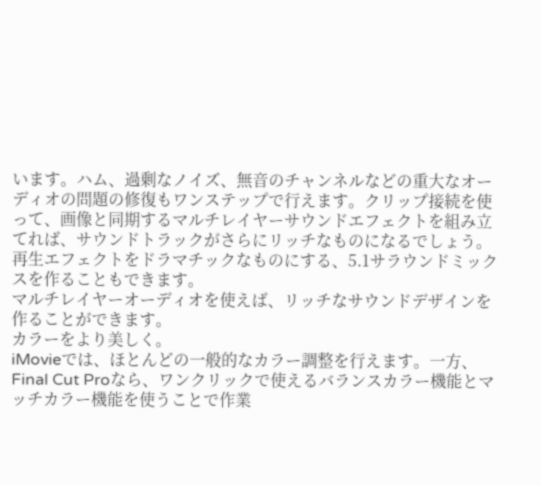います。ハム、過剰なノイズ、無音のチャンネルなどの重大なオーディオの問題の修復もワンステップで行えます。クリップ接続を使って、画像と同期するマルチレイヤーサウンドエフェクトを組み立てれば、サウンドトラックがさらにリッチなものになるでしょう。再生エフェクトをドラマチックなものにする、5.1サラウンドミックスを作ることもできます。
マルチレイヤーオーディオを使えば、リッチなサウンドデザインを作ることができます。
カラーをより美しく。
iMovieでは、ほとんどの一般的なカラー調整を行えます。一方、Final Cut Proなら、ワンクリックで使えるバランスカラー機能とマッチカラー機能を使うことで作業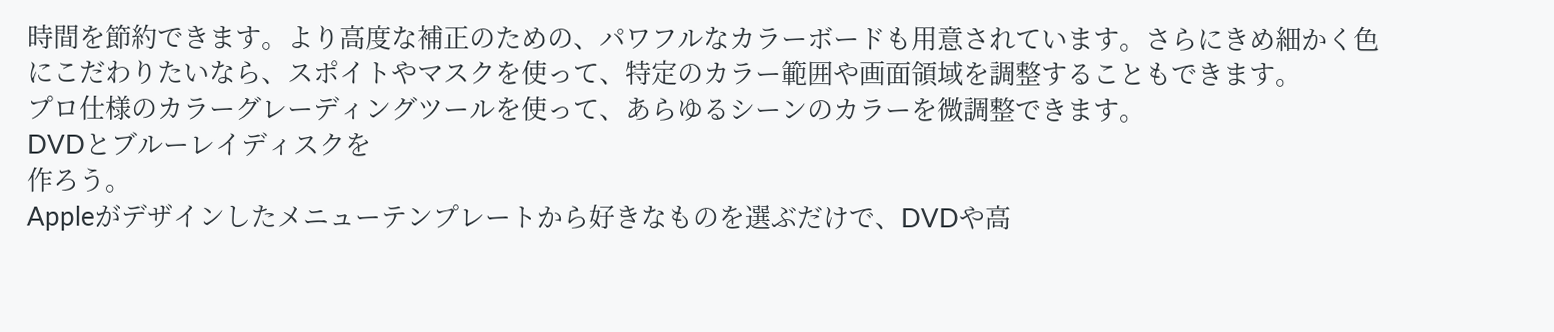時間を節約できます。より高度な補正のための、パワフルなカラーボードも用意されています。さらにきめ細かく色にこだわりたいなら、スポイトやマスクを使って、特定のカラー範囲や画面領域を調整することもできます。
プロ仕様のカラーグレーディングツールを使って、あらゆるシーンのカラーを微調整できます。
DVDとブルーレイディスクを
作ろう。
Appleがデザインしたメニューテンプレートから好きなものを選ぶだけで、DVDや高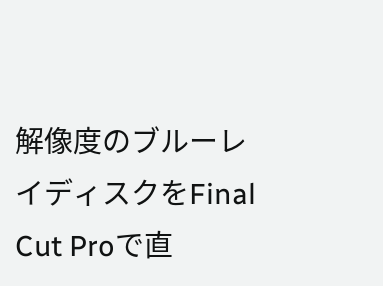解像度のブルーレイディスクをFinal Cut Proで直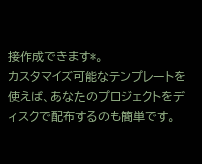接作成できます*。
カスタマイズ可能なテンプレートを使えば、あなたのプロジェクトをディスクで配布するのも簡単です。